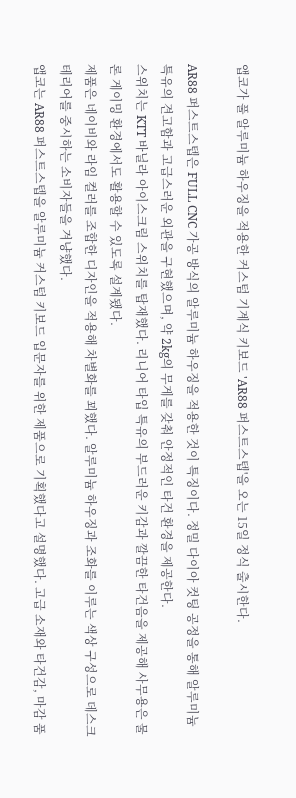앱코가 풀 알루미늄 하우징을 적용한 커스텀 기계식 키보드 'AR88 퍼스트스텝'을 오는 15일 정식 출시한다.

AR88 퍼스트스텝은 FULL CNC 가공 방식의 알루미늄 하우징을 적용한 것이 특징이다. 정밀 다이아 컷팅 공정을 통해 알루미늄 특유의 견고함과 고급스러운 외관을 구현했으며, 약 2kg의 무게를 갖춰 안정적인 타건 환경을 제공한다.
스위치는 KTT 바닐라 아이스크림 스위치를 탑재했다. 리니어 타입 특유의 부드러운 키감과 깔끔한 타건음을 제공해 사무용은 물론 게이밍 환경에서도 활용할 수 있도록 설계됐다.
제품은 네이비와 라임 컬러를 조합한 디자인을 적용해 차별화를 꾀했다. 알루미늄 하우징과 조화를 이루는 색상 구성으로 데스크테리어를 중시하는 소비자들을 겨냥했다.
앱코는 AR88 퍼스트스텝을 알루미늄 커스텀 키보드 입문자를 위한 제품으로 기획했다고 설명했다. 고급 소재와 타건감, 마감 품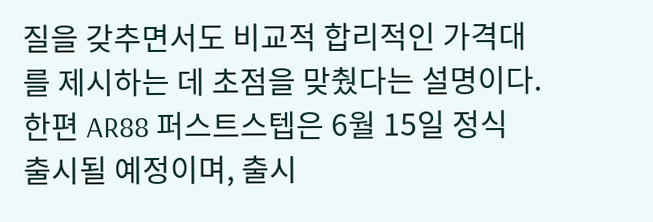질을 갖추면서도 비교적 합리적인 가격대를 제시하는 데 초점을 맞췄다는 설명이다.
한편 AR88 퍼스트스텝은 6월 15일 정식 출시될 예정이며, 출시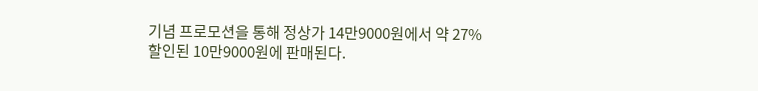기념 프로모션을 통해 정상가 14만9000원에서 약 27% 할인된 10만9000원에 판매된다.